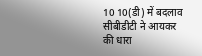10 10(डी) में बदलाव
सीबीडीटी ने आयकर की धारा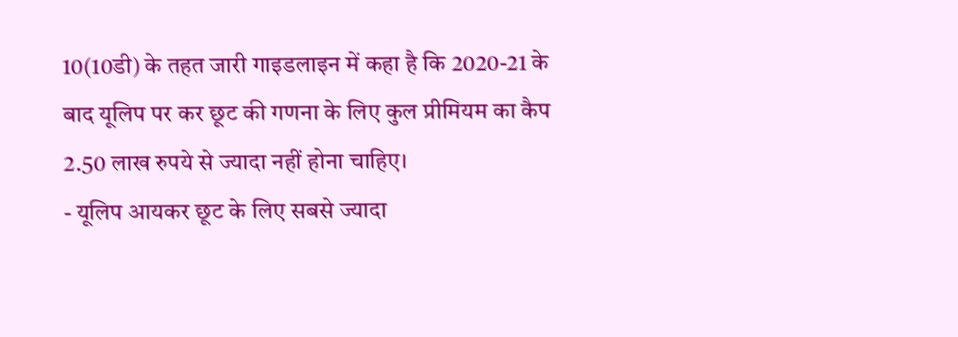10(10डी) के तहत जारी गाइडलाइन में कहा है कि 2020-21 के बाद यूलिप पर कर छूट की गणना के लिए कुल प्रीमियम का कैप 2.50 लाख रुपये से ज्यादा नहीं होना चाहिए।
- यूलिप आयकर छूट के लिए सबसे ज्यादा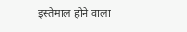इस्तेमाल होने वाला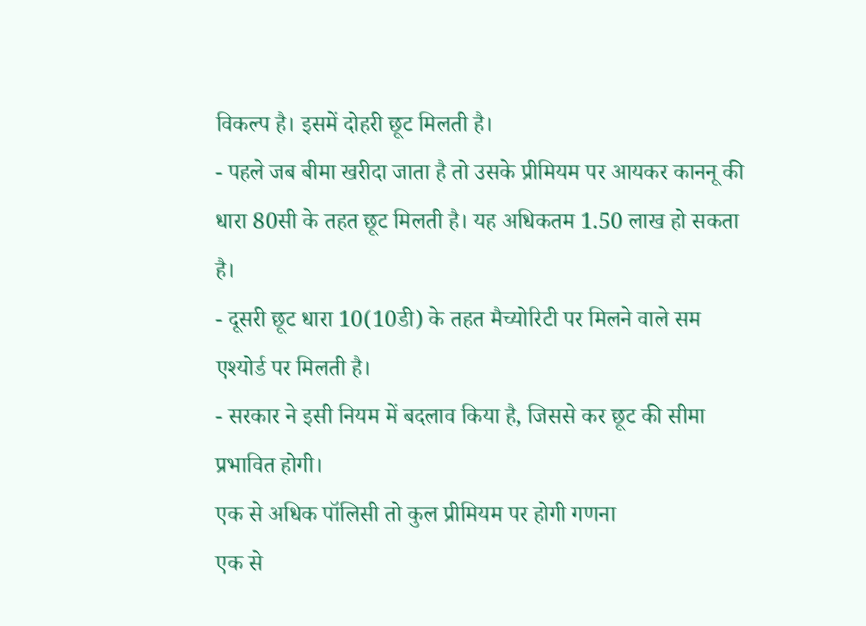विकल्प है। इसमें दोहरी छूट मिलती है।
- पहले जब बीमा खरीदा जाता है तो उसके प्रीमियम पर आयकर काननू की धारा 80सी के तहत छूट मिलती है। यह अधिकतम 1.50 लाख हो सकता है।
- दूसरी छूट धारा 10(10डी) के तहत मैच्योरिटी पर मिलने वाले सम एश्योर्ड पर मिलती है।
- सरकार ने इसी नियम में बदलाव किया है, जिससे कर छूट की सीमा प्रभावित होगी।
एक से अधिक पॉलिसी तो कुल प्रीमियम पर होगी गणना
एक से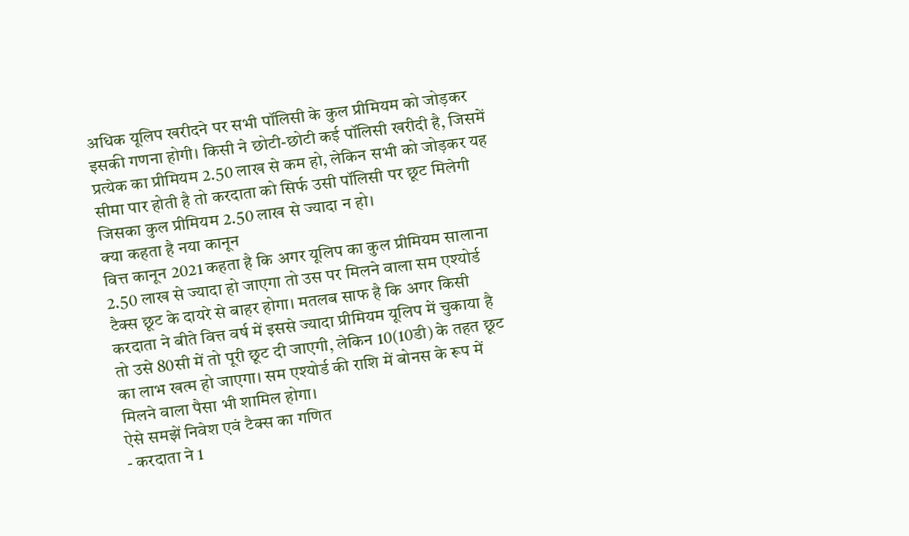अधिक यूलिप खरीदने पर सभी पॉलिसी के कुल प्रीमियम को जोड़कर इसकी गणना होगी। किसी ने छोटी-छोटी कई पॉलिसी खरीदी है, जिसमें प्रत्येक का प्रीमियम 2.50 लाख से कम हो, लेकिन सभी को जोड़कर यह सीमा पार होती है तो करदाता को सिर्फ उसी पॉलिसी पर छूट मिलेगी जिसका कुल प्रीमियम 2.50 लाख से ज्यादा न हो।
क्या कहता है नया कानून
वित्त कानून 2021 कहता है कि अगर यूलिप का कुल प्रीमियम सालाना 2.50 लाख से ज्यादा हो जाएगा तो उस पर मिलने वाला सम एश्योर्ड टैक्स छूट के दायरे से बाहर होगा। मतलब साफ है कि अगर किसी करदाता ने बीते वित्त वर्ष में इससे ज्यादा प्रीमियम यूलिप में चुकाया है तो उसे 80सी में तो पूरी छूट दी जाएगी, लेकिन 10(10डी) के तहत छूट का लाभ खत्म हो जाएगा। सम एश्योर्ड की राशि में बोनस के रूप में मिलने वाला पैसा भी शामिल होगा।
ऐसे समझें निवेश एवं टैक्स का गणित
- करदाता ने 1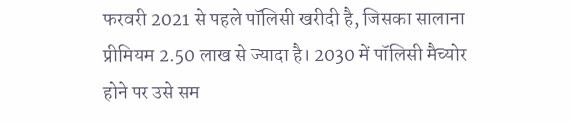फरवरी 2021 से पहले पॉलिसी खरीदी है, जिसका सालाना प्रीमियम 2.50 लाख से ज्यादा है। 2030 में पॉलिसी मैच्योर होने पर उसे सम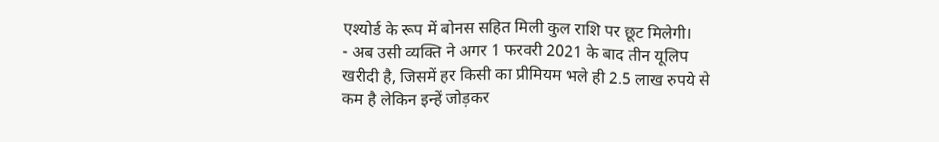एश्योर्ड के रूप में बोनस सहित मिली कुल राशि पर छूट मिलेगी।
- अब उसी व्यक्ति ने अगर 1 फरवरी 2021 के बाद तीन यूलिप खरीदी है, जिसमें हर किसी का प्रीमियम भले ही 2.5 लाख रुपये से कम है लेकिन इन्हें जोड़कर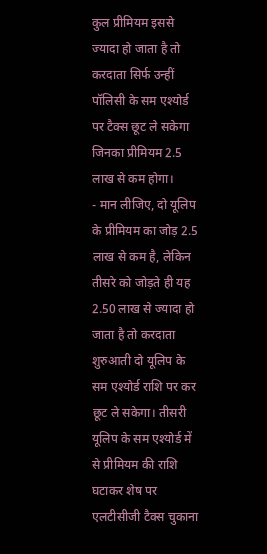कुल प्रीमियम इससे ज्यादा हो जाता है तो करदाता सिर्फ उन्हीं पॉलिसी के सम एश्योर्ड पर टैक्स छूट ले सकेगा जिनका प्रीमियम 2.5 लाख से कम होगा।
- मान लीजिए, दो यूलिप के प्रीमियम का जोड़ 2.5 लाख से कम है, लेकिन तीसरे को जोड़ते ही यह 2.50 लाख से ज्यादा हो जाता है तो करदाता शुरुआती दो यूलिप के सम एश्योर्ड राशि पर कर छूट ले सकेगा। तीसरी यूलिप के सम एश्योर्ड में से प्रीमियम की राशि घटाकर शेष पर एलटीसीजी टैक्स चुकाना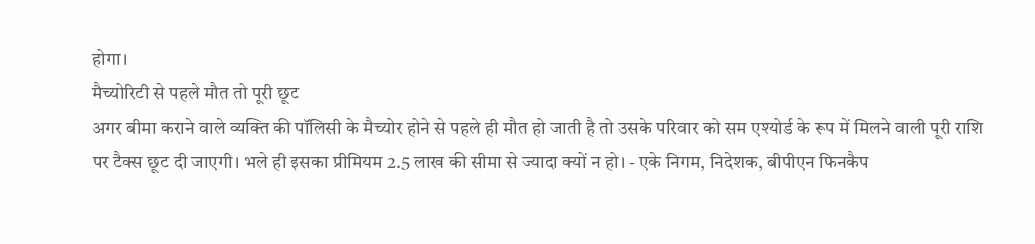होगा।
मैच्योरिटी से पहले मौत तो पूरी छूट
अगर बीमा कराने वाले व्यक्ति की पॉलिसी के मैच्योर होने से पहले ही मौत हो जाती है तो उसके परिवार को सम एश्योर्ड के रूप में मिलने वाली पूरी राशि पर टैक्स छूट दी जाएगी। भले ही इसका प्रीमियम 2.5 लाख की सीमा से ज्यादा क्यों न हो। - एके निगम, निदेशक, बीपीएन फिनकैप